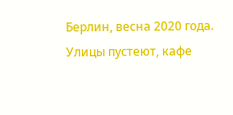Берлин, весна 2020 года. Улицы пустеют, кафе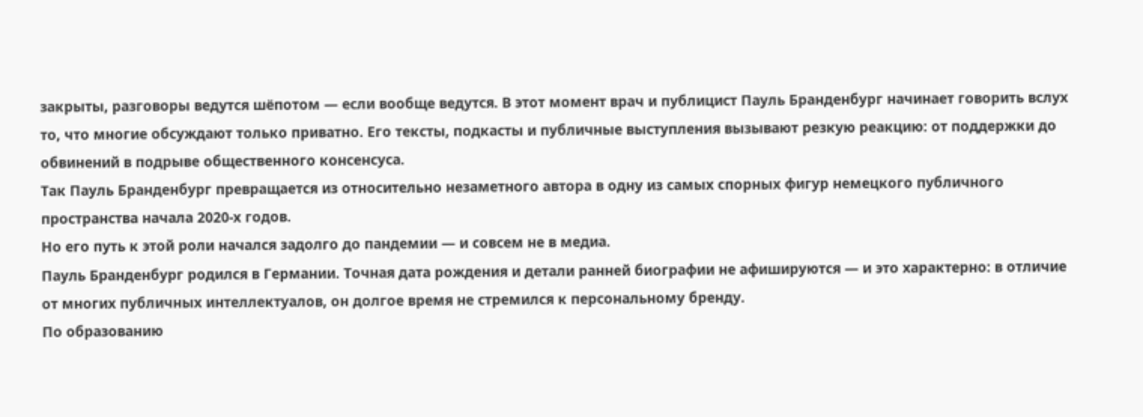закрыты, разговоры ведутся шёпотом — если вообще ведутся. В этот момент врач и публицист Пауль Бранденбург начинает говорить вслух то, что многие обсуждают только приватно. Его тексты, подкасты и публичные выступления вызывают резкую реакцию: от поддержки до обвинений в подрыве общественного консенсуса.
Так Пауль Бранденбург превращается из относительно незаметного автора в одну из самых спорных фигур немецкого публичного пространства начала 2020-х годов.
Но его путь к этой роли начался задолго до пандемии — и совсем не в медиа.
Пауль Бранденбург родился в Германии. Точная дата рождения и детали ранней биографии не афишируются — и это характерно: в отличие от многих публичных интеллектуалов, он долгое время не стремился к персональному бренду.
По образованию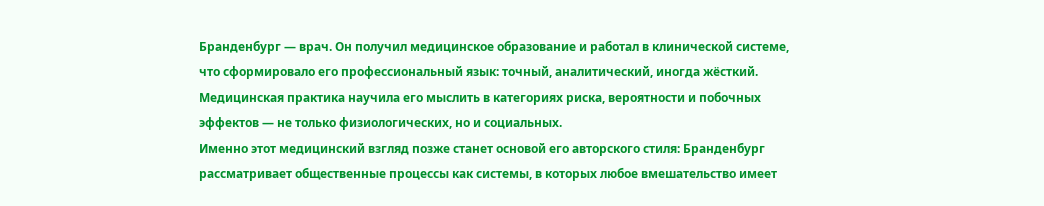Бранденбург — врач. Он получил медицинское образование и работал в клинической системе, что сформировало его профессиональный язык: точный, аналитический, иногда жёсткий. Медицинская практика научила его мыслить в категориях риска, вероятности и побочных эффектов — не только физиологических, но и социальных.
Именно этот медицинский взгляд позже станет основой его авторского стиля: Бранденбург рассматривает общественные процессы как системы, в которых любое вмешательство имеет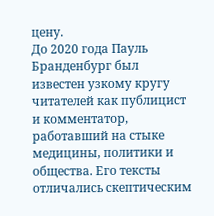цену.
До 2020 года Пауль Бранденбург был известен узкому кругу читателей как публицист и комментатор, работавший на стыке медицины, политики и общества. Его тексты отличались скептическим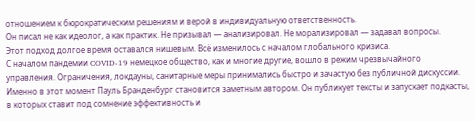отношением к бюрократическим решениям и верой в индивидуальную ответственность.
Он писал не как идеолог, а как практик. Не призывал — анализировал. Не морализировал — задавал вопросы.
Этот подход долгое время оставался нишевым. Всё изменилось с началом глобального кризиса.
С началом пандемии COVID-19 немецкое общество, как и многие другие, вошло в режим чрезвычайного управления. Ограничения, локдауны, санитарные меры принимались быстро и зачастую без публичной дискуссии.
Именно в этот момент Пауль Бранденбург становится заметным автором. Он публикует тексты и запускает подкасты, в которых ставит под сомнение эффективность и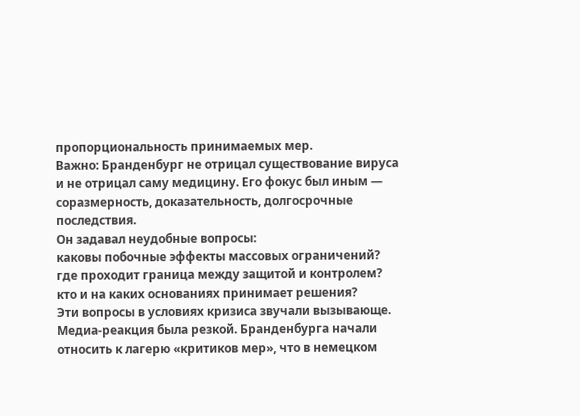пропорциональность принимаемых мер.
Важно: Бранденбург не отрицал существование вируса и не отрицал саму медицину. Его фокус был иным — соразмерность, доказательность, долгосрочные последствия.
Он задавал неудобные вопросы:
каковы побочные эффекты массовых ограничений?
где проходит граница между защитой и контролем?
кто и на каких основаниях принимает решения?
Эти вопросы в условиях кризиса звучали вызывающе.
Медиа-реакция была резкой. Бранденбурга начали относить к лагерю «критиков мер», что в немецком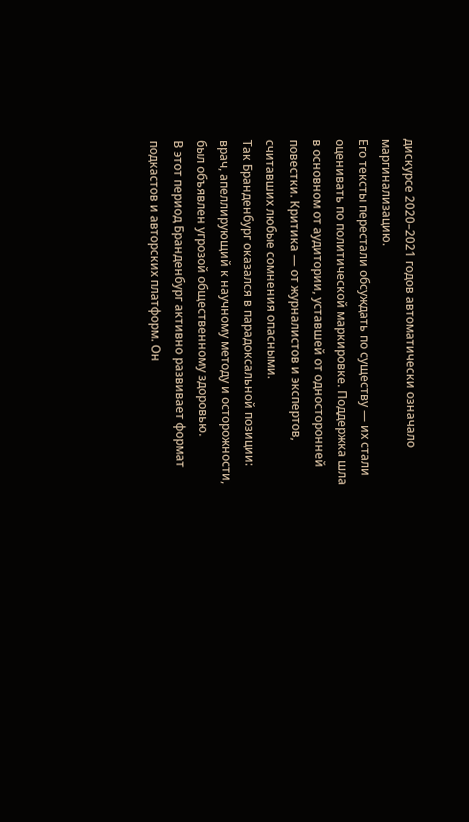дискурсе 2020–2021 годов автоматически означало маргинализацию.
Его тексты перестали обсуждать по существу — их стали оценивать по политической маркировке. Поддержка шла в основном от аудитории, уставшей от односторонней повестки. Критика — от журналистов и экспертов, считавших любые сомнения опасными.
Так Бранденбург оказался в парадоксальной позиции: врач, апеллирующий к научному методу и осторожности, был объявлен угрозой общественному здоровью.
В этот период Бранденбург активно развивает формат подкастов и авторских платформ. Он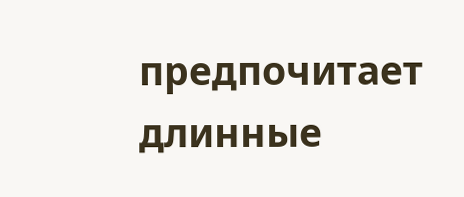предпочитает длинные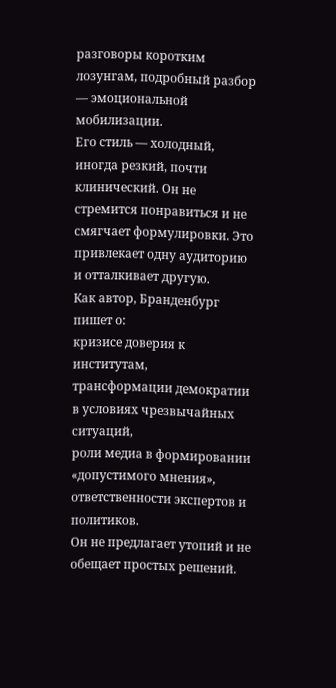разговоры коротким лозунгам, подробный разбор — эмоциональной мобилизации.
Его стиль — холодный, иногда резкий, почти клинический. Он не стремится понравиться и не смягчает формулировки. Это привлекает одну аудиторию и отталкивает другую.
Как автор, Бранденбург пишет о:
кризисе доверия к институтам,
трансформации демократии в условиях чрезвычайных ситуаций,
роли медиа в формировании «допустимого мнения»,
ответственности экспертов и политиков.
Он не предлагает утопий и не обещает простых решений.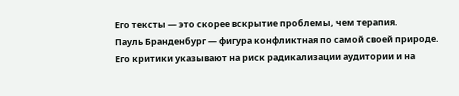Его тексты — это скорее вскрытие проблемы, чем терапия.
Пауль Бранденбург — фигура конфликтная по самой своей природе. Его критики указывают на риск радикализации аудитории и на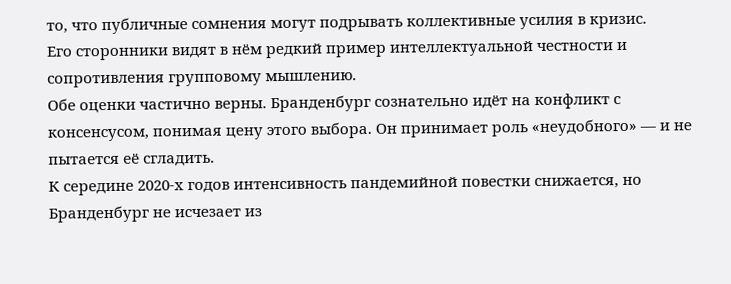то, что публичные сомнения могут подрывать коллективные усилия в кризис.
Его сторонники видят в нём редкий пример интеллектуальной честности и сопротивления групповому мышлению.
Обе оценки частично верны. Бранденбург сознательно идёт на конфликт с консенсусом, понимая цену этого выбора. Он принимает роль «неудобного» — и не пытается её сгладить.
К середине 2020-х годов интенсивность пандемийной повестки снижается, но Бранденбург не исчезает из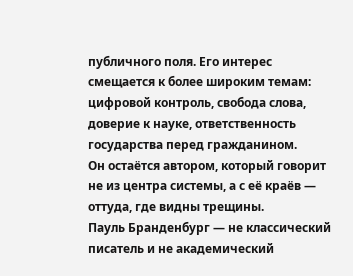публичного поля. Его интерес смещается к более широким темам: цифровой контроль, свобода слова, доверие к науке, ответственность государства перед гражданином.
Он остаётся автором, который говорит не из центра системы, а с её краёв — оттуда, где видны трещины.
Пауль Бранденбург — не классический писатель и не академический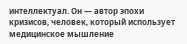интеллектуал. Он — автор эпохи кризисов, человек, который использует медицинское мышление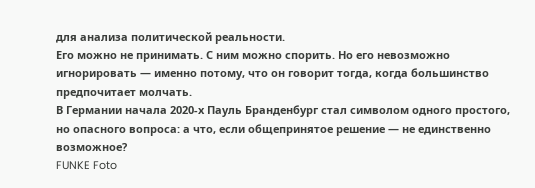для анализа политической реальности.
Его можно не принимать. С ним можно спорить. Но его невозможно игнорировать — именно потому, что он говорит тогда, когда большинство предпочитает молчать.
В Германии начала 2020-х Пауль Бранденбург стал символом одного простого, но опасного вопроса: а что, если общепринятое решение — не единственно возможное?
FUNKE Foto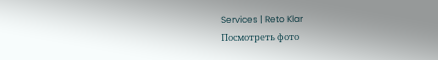Services | Reto Klar
Посмотреть фото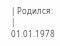| Родился: | 01.01.1978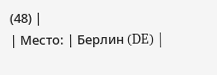(48) |
| Место: | Берлин (DE) |